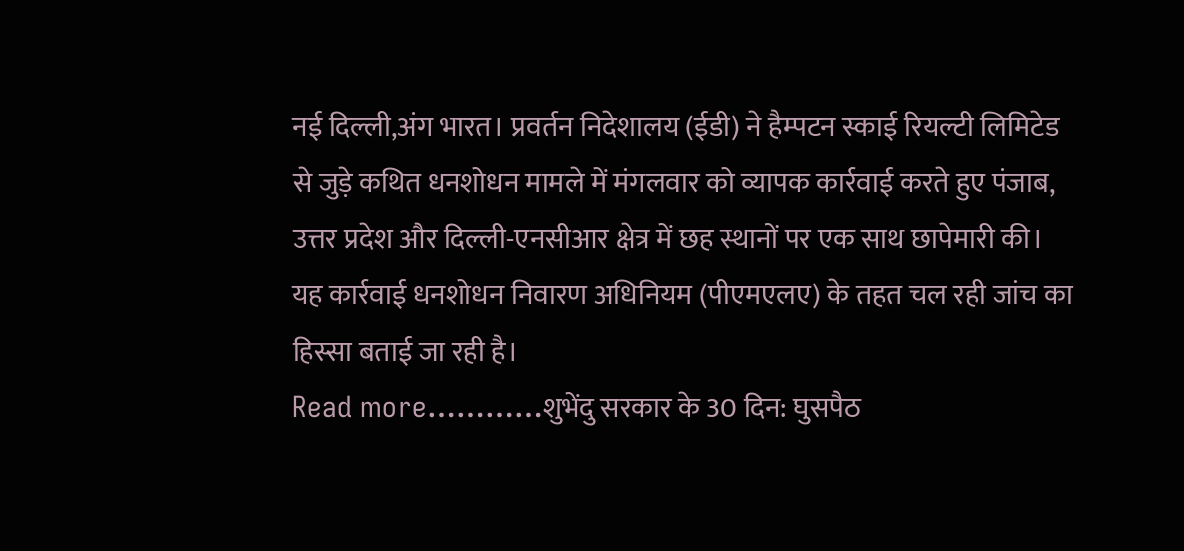नई दिल्ली,अंग भारत। प्रवर्तन निदेशालय (ईडी) ने हैम्पटन स्काई रियल्टी लिमिटेड से जुड़े कथित धनशोधन मामले में मंगलवार को व्यापक कार्रवाई करते हुए पंजाब, उत्तर प्रदेश और दिल्ली-एनसीआर क्षेत्र में छह स्थानों पर एक साथ छापेमारी की। यह कार्रवाई धनशोधन निवारण अधिनियम (पीएमएलए) के तहत चल रही जांच का हिस्सा बताई जा रही है।
Read more…………शुभेंदु सरकार के 30 दिन: घुसपैठ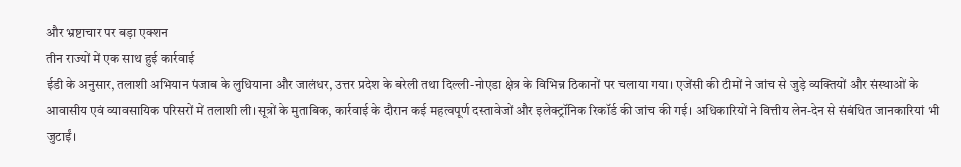और भ्रष्टाचार पर बड़ा एक्शन
तीन राज्यों में एक साथ हुई कार्रवाई
ईडी के अनुसार, तलाशी अभियान पंजाब के लुधियाना और जालंधर, उत्तर प्रदेश के बरेली तथा दिल्ली-नोएडा क्षेत्र के विभिन्न ठिकानों पर चलाया गया। एजेंसी की टीमों ने जांच से जुड़े व्यक्तियों और संस्थाओं के आवासीय एवं व्यावसायिक परिसरों में तलाशी ली।सूत्रों के मुताबिक, कार्रवाई के दौरान कई महत्वपूर्ण दस्तावेजों और इलेक्ट्रॉनिक रिकॉर्ड की जांच की गई। अधिकारियों ने वित्तीय लेन-देन से संबंधित जानकारियां भी जुटाईं।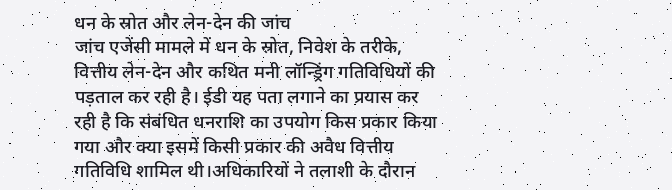धन के स्रोत और लेन-देन की जांच
जांच एजेंसी मामले में धन के स्रोत, निवेश के तरीके, वित्तीय लेन-देन और कथित मनी लॉन्ड्रिंग गतिविधियों की पड़ताल कर रही है। ईडी यह पता लगाने का प्रयास कर रही है कि संबंधित धनराशि का उपयोग किस प्रकार किया गया और क्या इसमें किसी प्रकार की अवैध वित्तीय गतिविधि शामिल थी।अधिकारियों ने तलाशी के दौरान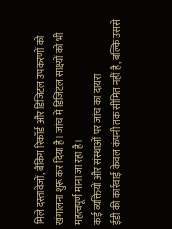मिले दस्तावेजों, बैंकिंग रिकॉर्ड और डिजिटल उपकरणों को खंगालना शुरू कर दिया है। जांच में डिजिटल साक्ष्यों को भी महत्वपूर्ण माना जा रहा है।
कई व्यक्तियों और संस्थाओं पर जांच का दायरा
ईडी की कार्रवाई केवल कंपनी तक सीमित नहीं है, बल्कि उससे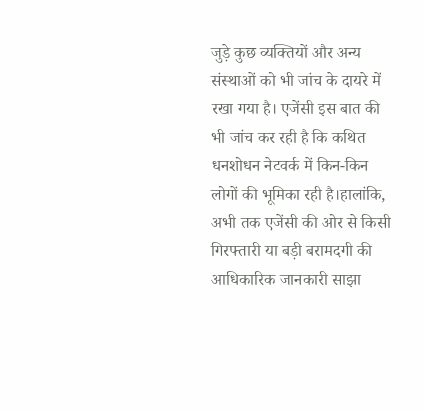जुड़े कुछ व्यक्तियों और अन्य संस्थाओं को भी जांच के दायरे में रखा गया है। एजेंसी इस बात की भी जांच कर रही है कि कथित धनशोधन नेटवर्क में किन-किन लोगों की भूमिका रही है।हालांकि, अभी तक एजेंसी की ओर से किसी गिरफ्तारी या बड़ी बरामदगी की आधिकारिक जानकारी साझा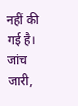नहीं की गई है।
जांच जारी,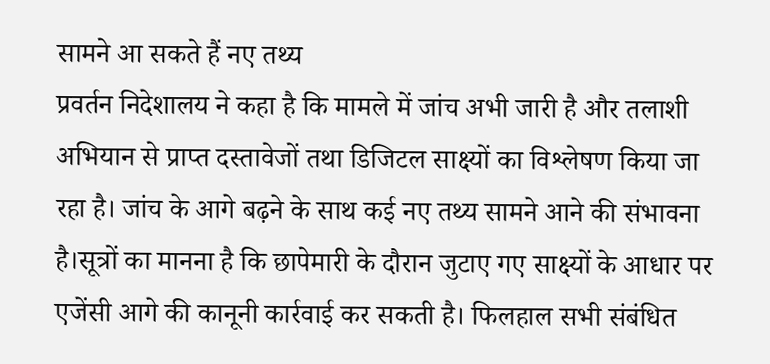सामने आ सकते हैं नए तथ्य
प्रवर्तन निदेशालय ने कहा है कि मामले में जांच अभी जारी है और तलाशी अभियान से प्राप्त दस्तावेजों तथा डिजिटल साक्ष्यों का विश्लेषण किया जा रहा है। जांच के आगे बढ़ने के साथ कई नए तथ्य सामने आने की संभावना है।सूत्रों का मानना है कि छापेमारी के दौरान जुटाए गए साक्ष्यों के आधार पर एजेंसी आगे की कानूनी कार्रवाई कर सकती है। फिलहाल सभी संबंधित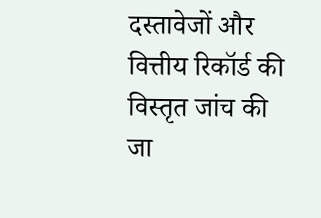दस्तावेजों और वित्तीय रिकॉर्ड की विस्तृत जांच की जा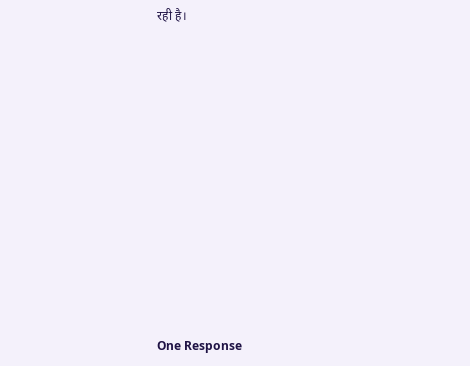रही है।












One Response